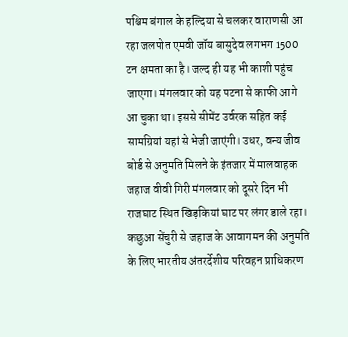पश्चिम बंगाल के हल्दिया से चलकर वाराणसी आ रहा जलपोत एमवी जॉय बासुदेव लगभग 1500 टन क्षमता का है। जल्द ही यह भी काशी पहुंच जाएगा। मंगलवार को यह पटना से काफी आगे आ चुका था। इससे सीमेंट उर्वरक सहित कई सामग्रियां यहां से भेजी जाएंगी। उधर, वन्य जीव बोर्ड से अनुमति मिलने के इंतजार में मालवाहक जहाज वीवी गिरी मंगलवार को दूसरे दिन भी राजघाट स्थित खिड़कियां घाट पर लंगर डाले रहा।
कछुआ सेंचुरी से जहाज के आवागमन की अनुमति के लिए भारतीय अंतरर्देशीय परिवहन प्राधिकरण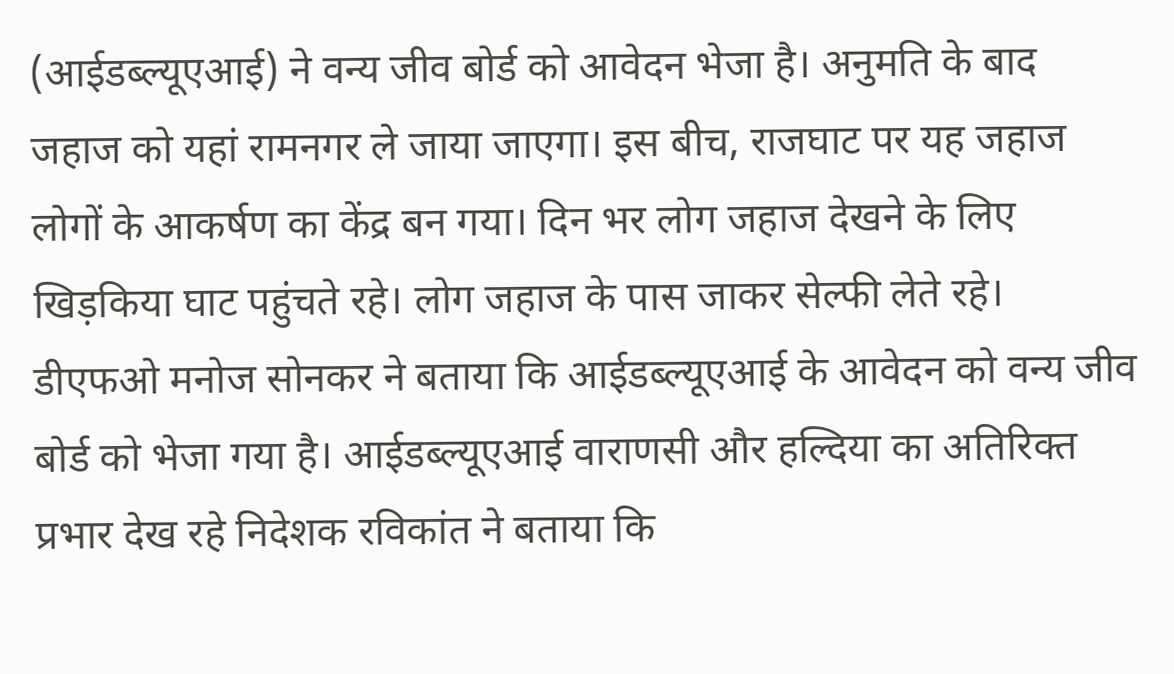(आईडब्ल्यूएआई) ने वन्य जीव बोर्ड को आवेदन भेजा है। अनुमति के बाद जहाज को यहां रामनगर ले जाया जाएगा। इस बीच, राजघाट पर यह जहाज लोगों के आकर्षण का केंद्र बन गया। दिन भर लोग जहाज देखने के लिए खिड़किया घाट पहुंचते रहे। लोग जहाज के पास जाकर सेल्फी लेते रहे। डीएफओ मनोज सोनकर ने बताया कि आईडब्ल्यूएआई के आवेदन को वन्य जीव बोर्ड को भेजा गया है। आईडब्ल्यूएआई वाराणसी और हल्दिया का अतिरिक्त प्रभार देख रहे निदेशक रविकांत ने बताया कि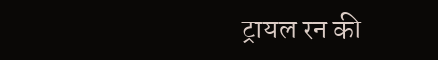ट्रायल रन की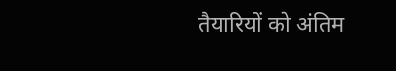तैयारियों को अंतिम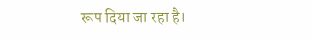रूप दिया जा रहा है।